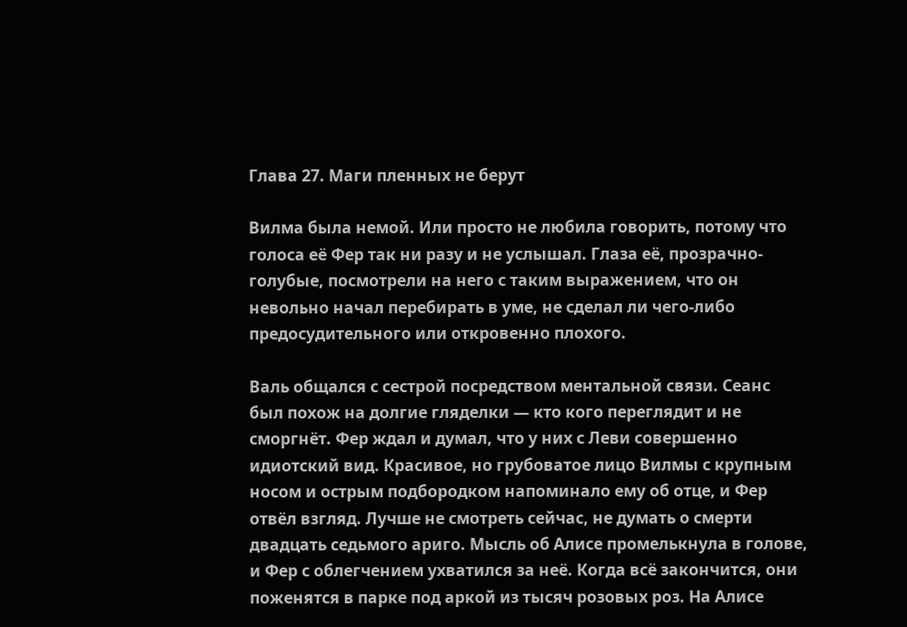Глава 27. Маги пленных не берут

Вилма была немой. Или просто не любила говорить, потому что голоса её Фер так ни разу и не услышал. Глаза её, прозрачно-голубые, посмотрели на него с таким выражением, что он невольно начал перебирать в уме, не сделал ли чего-либо предосудительного или откровенно плохого.

Валь общался с сестрой посредством ментальной связи. Сеанс был похож на долгие гляделки — кто кого переглядит и не сморгнёт. Фер ждал и думал, что у них с Леви совершенно идиотский вид. Красивое, но грубоватое лицо Вилмы с крупным носом и острым подбородком напоминало ему об отце, и Фер отвёл взгляд. Лучше не смотреть сейчас, не думать о смерти двадцать седьмого ариго. Мысль об Алисе промелькнула в голове, и Фер с облегчением ухватился за неё. Когда всё закончится, они поженятся в парке под аркой из тысяч розовых роз. На Алисе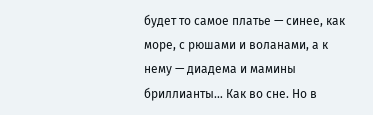будет то самое платье — синее, как море, с рюшами и воланами, а к нему — диадема и мамины бриллианты… Как во сне. Но в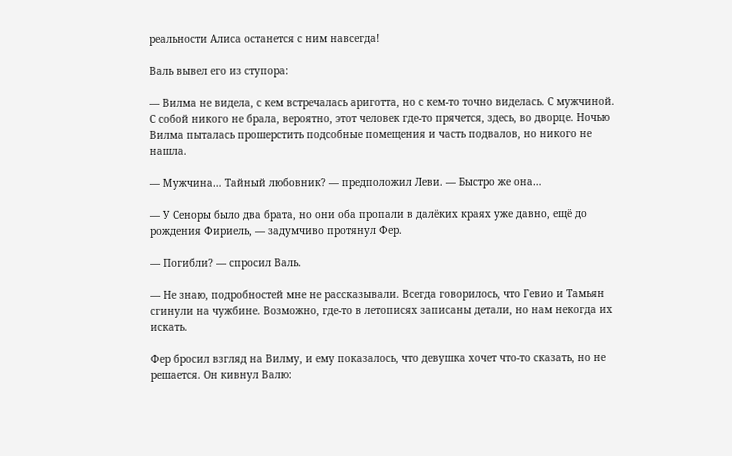реальности Алиса останется с ним навсегда!

Валь вывел его из ступора:

— Вилма не видела, с кем встречалась ариготта, но с кем-то точно виделась. С мужчиной. С собой никого не брала, вероятно, этот человек где-то прячется, здесь, во дворце. Ночью Вилма пыталась прошерстить подсобные помещения и часть подвалов, но никого не нашла.

— Мужчина… Тайный любовник? — предположил Леви. — Быстро же она…

— У Сеноры было два брата, но они оба пропали в далёких краях уже давно, ещё до рождения Фириель, — задумчиво протянул Фер.

— Погибли? — спросил Валь.

— Не знаю, подробностей мне не рассказывали. Всегда говорилось, что Гевио и Тамьян сгинули на чужбине. Возможно, где-то в летописях записаны детали, но нам некогда их искать.

Фер бросил взгляд на Вилму, и ему показалось, что девушка хочет что-то сказать, но не решается. Он кивнул Валю: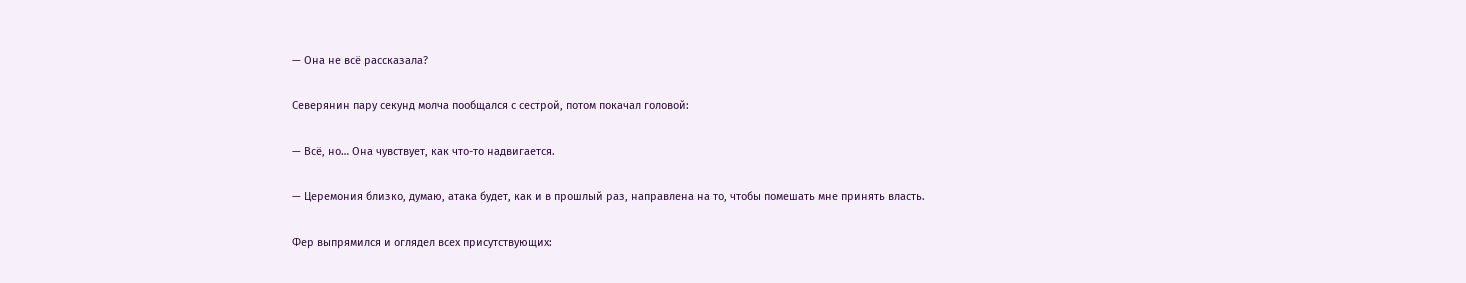— Она не всё рассказала?

Северянин пару секунд молча пообщался с сестрой, потом покачал головой:

— Всё, но… Она чувствует, как что-то надвигается.

— Церемония близко, думаю, атака будет, как и в прошлый раз, направлена на то, чтобы помешать мне принять власть.

Фер выпрямился и оглядел всех присутствующих: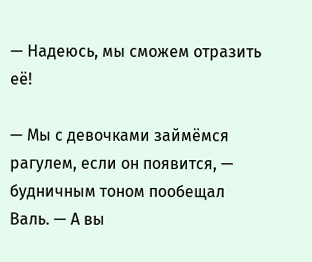— Надеюсь, мы сможем отразить её!

— Мы с девочками займёмся рагулем, если он появится, — будничным тоном пообещал Валь. — А вы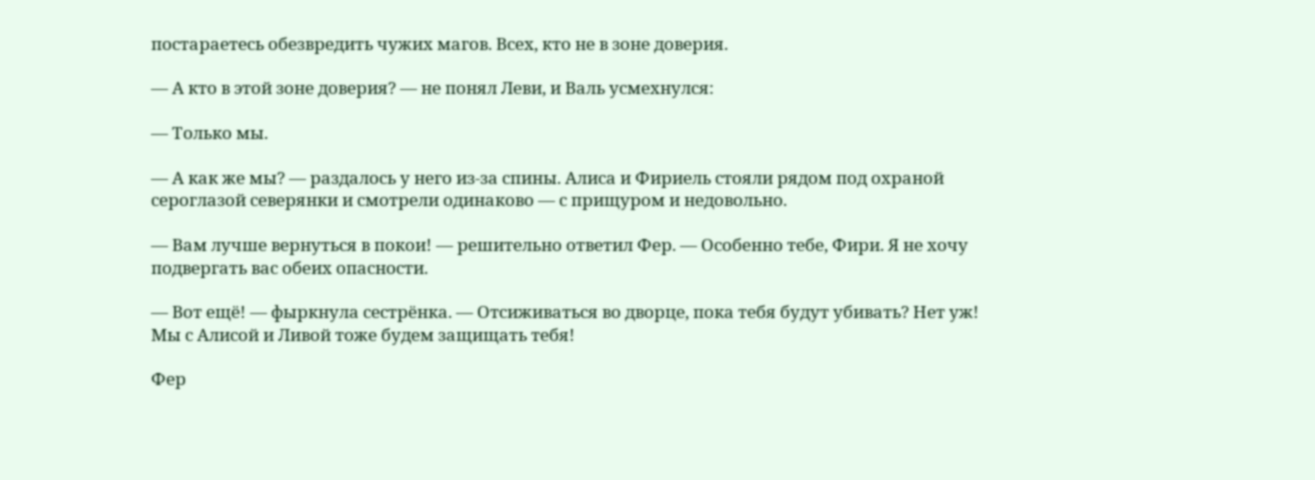постараетесь обезвредить чужих магов. Всех, кто не в зоне доверия.

— А кто в этой зоне доверия? — не понял Леви, и Валь усмехнулся:

— Только мы.

— А как же мы? — раздалось у него из-за спины. Алиса и Фириель стояли рядом под охраной сероглазой северянки и смотрели одинаково — с прищуром и недовольно.

— Вам лучше вернуться в покои! — решительно ответил Фер. — Особенно тебе, Фири. Я не хочу подвергать вас обеих опасности.

— Вот ещё! — фыркнула сестрёнка. — Отсиживаться во дворце, пока тебя будут убивать? Нет уж! Мы с Алисой и Ливой тоже будем защищать тебя!

Фер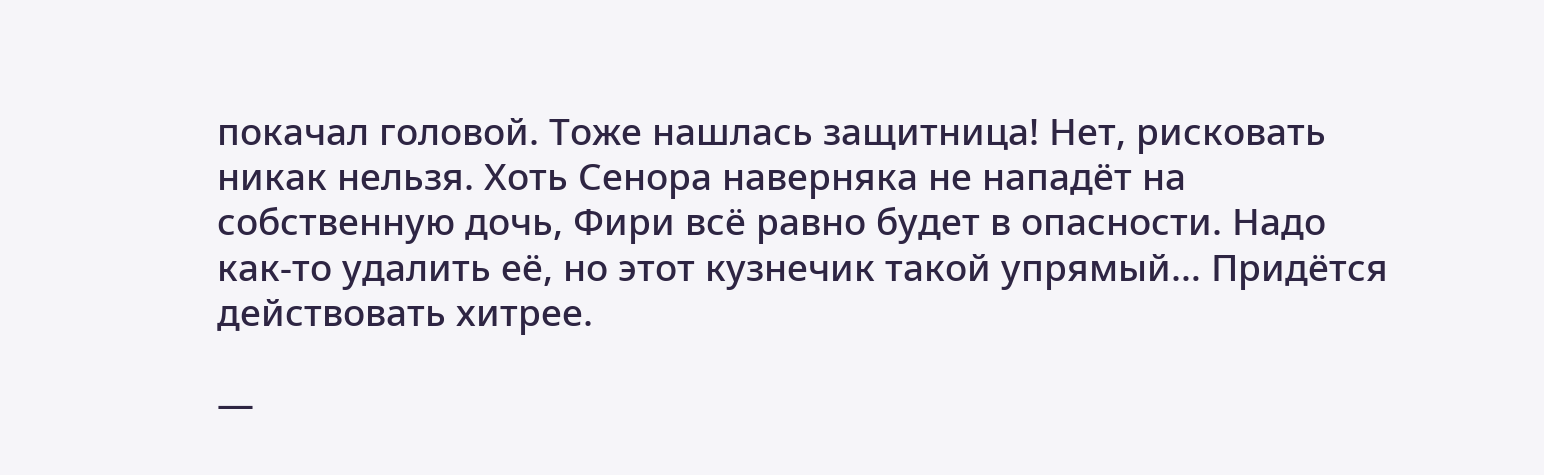покачал головой. Тоже нашлась защитница! Нет, рисковать никак нельзя. Хоть Сенора наверняка не нападёт на собственную дочь, Фири всё равно будет в опасности. Надо как-то удалить её, но этот кузнечик такой упрямый… Придётся действовать хитрее.

—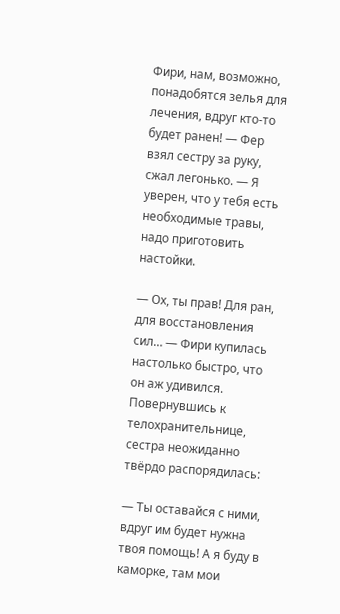Фири, нам, возможно, понадобятся зелья для лечения, вдруг кто-то будет ранен! — Фер взял сестру за руку, сжал легонько. — Я уверен, что у тебя есть необходимые травы, надо приготовить настойки.

— Ох, ты прав! Для ран, для восстановления сил… — Фири купилась настолько быстро, что он аж удивился. Повернувшись к телохранительнице, сестра неожиданно твёрдо распорядилась:

— Ты оставайся с ними, вдруг им будет нужна твоя помощь! А я буду в каморке, там мои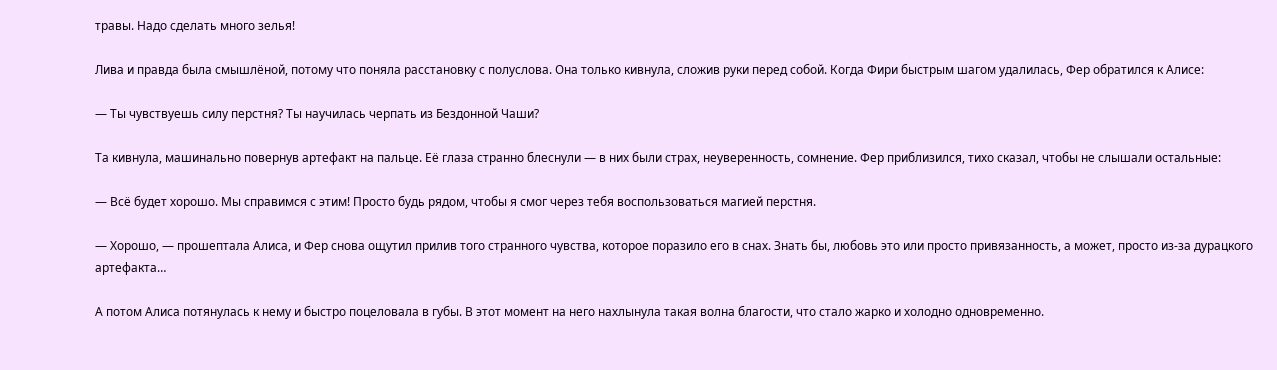травы. Надо сделать много зелья!

Лива и правда была смышлёной, потому что поняла расстановку с полуслова. Она только кивнула, сложив руки перед собой. Когда Фири быстрым шагом удалилась, Фер обратился к Алисе:

— Ты чувствуешь силу перстня? Ты научилась черпать из Бездонной Чаши?

Та кивнула, машинально повернув артефакт на пальце. Её глаза странно блеснули — в них были страх, неуверенность, сомнение. Фер приблизился, тихо сказал, чтобы не слышали остальные:

— Всё будет хорошо. Мы справимся с этим! Просто будь рядом, чтобы я смог через тебя воспользоваться магией перстня.

— Хорошо, — прошептала Алиса, и Фер снова ощутил прилив того странного чувства, которое поразило его в снах. Знать бы, любовь это или просто привязанность, а может, просто из-за дурацкого артефакта…

А потом Алиса потянулась к нему и быстро поцеловала в губы. В этот момент на него нахлынула такая волна благости, что стало жарко и холодно одновременно.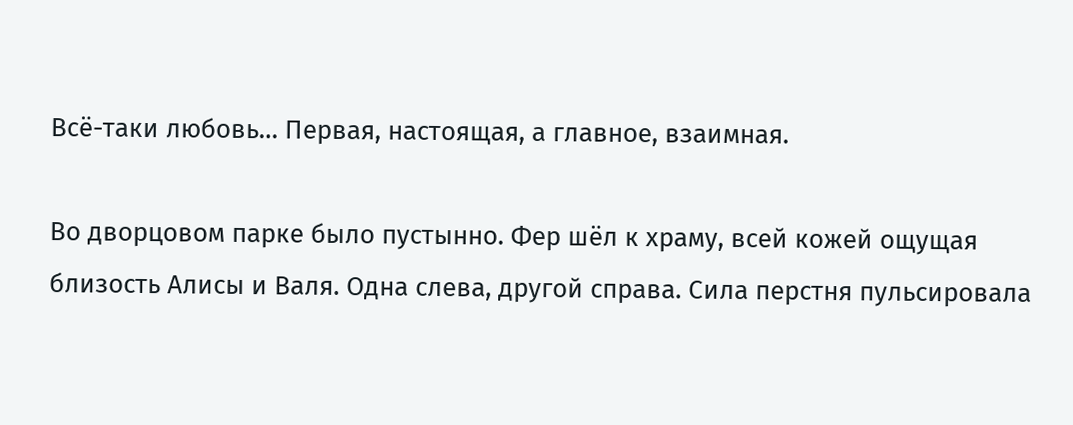Всё-таки любовь… Первая, настоящая, а главное, взаимная.

Во дворцовом парке было пустынно. Фер шёл к храму, всей кожей ощущая близость Алисы и Валя. Одна слева, другой справа. Сила перстня пульсировала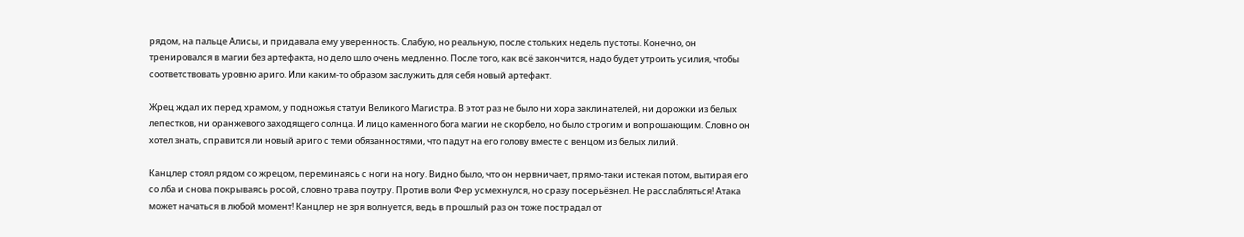рядом, на пальце Алисы, и придавала ему уверенность. Слабую, но реальную, после стольких недель пустоты. Конечно, он тренировался в магии без артефакта, но дело шло очень медленно. После того, как всё закончится, надо будет утроить усилия, чтобы соответствовать уровню ариго. Или каким-то образом заслужить для себя новый артефакт.

Жрец ждал их перед храмом, у подножья статуи Великого Магистра. В этот раз не было ни хора заклинателей, ни дорожки из белых лепестков, ни оранжевого заходящего солнца. И лицо каменного бога магии не скорбело, но было строгим и вопрошающим. Словно он хотел знать, справится ли новый ариго с теми обязанностями, что падут на его голову вместе с венцом из белых лилий.

Канцлер стоял рядом со жрецом, переминаясь с ноги на ногу. Видно было, что он нервничает, прямо-таки истекая потом, вытирая его со лба и снова покрываясь росой, словно трава поутру. Против воли Фер усмехнулся, но сразу посерьёзнел. Не расслабляться! Атака может начаться в любой момент! Канцлер не зря волнуется, ведь в прошлый раз он тоже пострадал от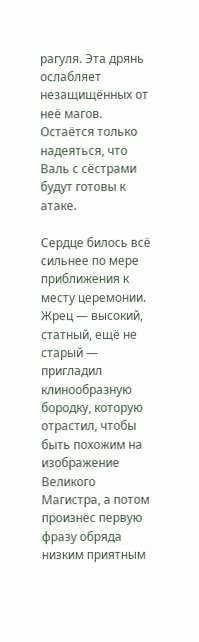рагуля. Эта дрянь ослабляет незащищённых от неё магов. Остаётся только надеяться, что Валь с сёстрами будут готовы к атаке.

Сердце билось всё сильнее по мере приближения к месту церемонии. Жрец — высокий, статный, ещё не старый — пригладил клинообразную бородку, которую отрастил, чтобы быть похожим на изображение Великого Магистра, а потом произнёс первую фразу обряда низким приятным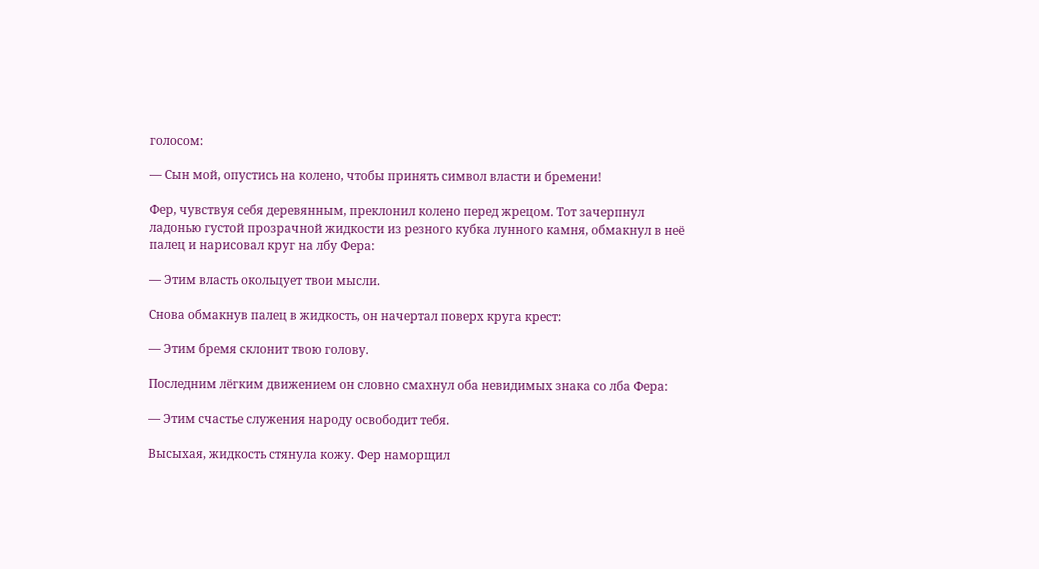голосом:

— Сын мой, опустись на колено, чтобы принять символ власти и бремени!

Фер, чувствуя себя деревянным, преклонил колено перед жрецом. Тот зачерпнул ладонью густой прозрачной жидкости из резного кубка лунного камня, обмакнул в неё палец и нарисовал круг на лбу Фера:

— Этим власть окольцует твои мысли.

Снова обмакнув палец в жидкость, он начертал поверх круга крест:

— Этим бремя склонит твою голову.

Последним лёгким движением он словно смахнул оба невидимых знака со лба Фера:

— Этим счастье служения народу освободит тебя.

Высыхая, жидкость стянула кожу. Фер наморщил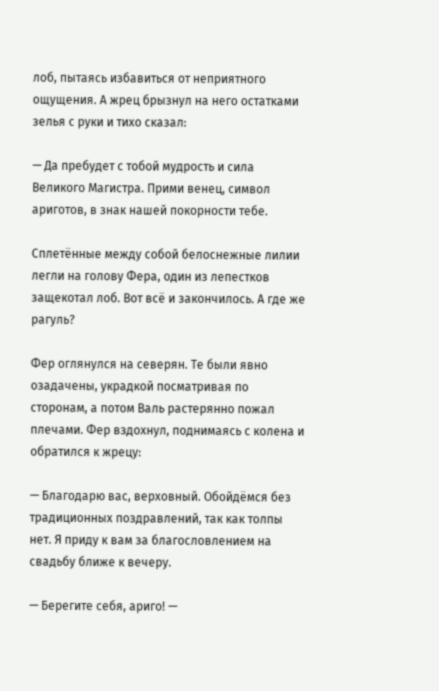лоб, пытаясь избавиться от неприятного ощущения. А жрец брызнул на него остатками зелья с руки и тихо сказал:

— Да пребудет с тобой мудрость и сила Великого Магистра. Прими венец, символ ариготов, в знак нашей покорности тебе.

Сплетённые между собой белоснежные лилии легли на голову Фера, один из лепестков защекотал лоб. Вот всё и закончилось. А где же рагуль?

Фер оглянулся на северян. Те были явно озадачены, украдкой посматривая по сторонам, а потом Валь растерянно пожал плечами. Фер вздохнул, поднимаясь с колена и обратился к жрецу:

— Благодарю вас, верховный. Обойдёмся без традиционных поздравлений, так как толпы нет. Я приду к вам за благословлением на свадьбу ближе к вечеру.

— Берегите себя, ариго! —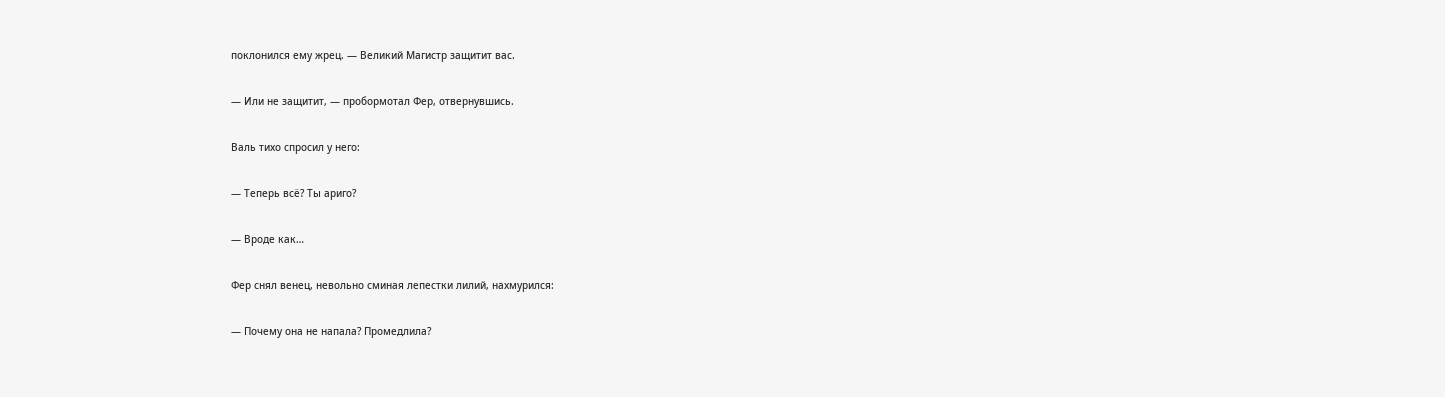поклонился ему жрец. — Великий Магистр защитит вас.

— Или не защитит, — пробормотал Фер, отвернувшись.

Валь тихо спросил у него:

— Теперь всё? Ты ариго?

— Вроде как…

Фер снял венец, невольно сминая лепестки лилий, нахмурился:

— Почему она не напала? Промедлила?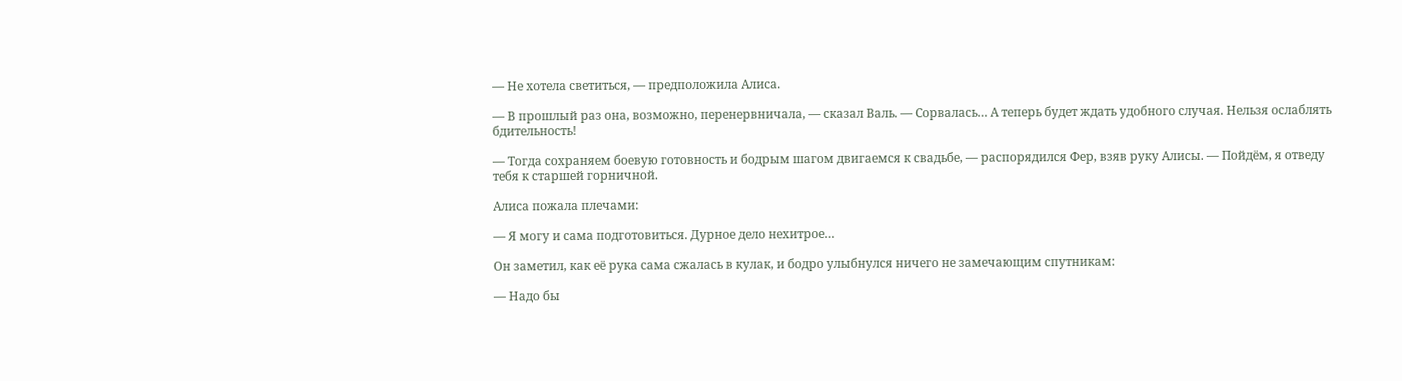— Не хотела светиться, — предположила Алиса.

— В прошлый раз она, возможно, перенервничала, — сказал Валь. — Сорвалась… А теперь будет ждать удобного случая. Нельзя ослаблять бдительность!

— Тогда сохраняем боевую готовность и бодрым шагом двигаемся к свадьбе, — распорядился Фер, взяв руку Алисы. — Пойдём, я отведу тебя к старшей горничной.

Алиса пожала плечами:

— Я могу и сама подготовиться. Дурное дело нехитрое…

Он заметил, как её рука сама сжалась в кулак, и бодро улыбнулся ничего не замечающим спутникам:

— Надо бы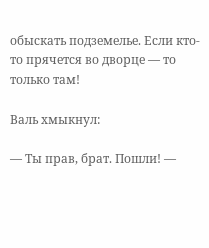обыскать подземелье. Если кто-то прячется во дворце — то только там!

Валь хмыкнул:

— Ты прав, брат. Пошли! —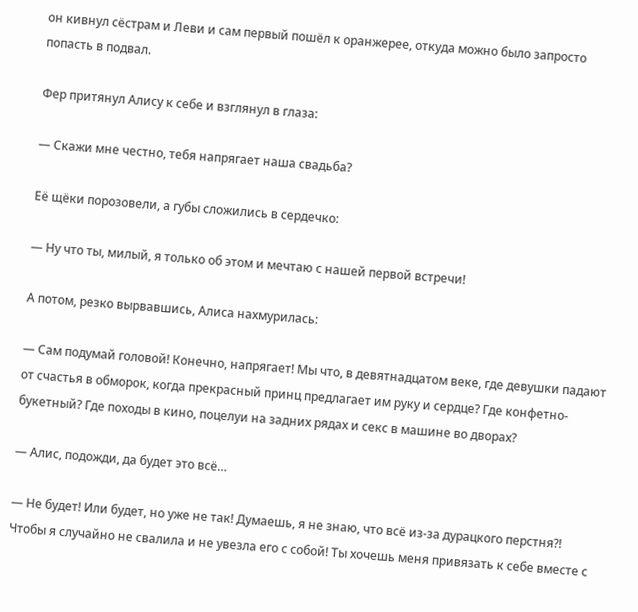он кивнул сёстрам и Леви и сам первый пошёл к оранжерее, откуда можно было запросто попасть в подвал.

Фер притянул Алису к себе и взглянул в глаза:

— Скажи мне честно, тебя напрягает наша свадьба?

Её щёки порозовели, а губы сложились в сердечко:

— Ну что ты, милый, я только об этом и мечтаю с нашей первой встречи!

А потом, резко вырвавшись, Алиса нахмурилась:

— Сам подумай головой! Конечно, напрягает! Мы что, в девятнадцатом веке, где девушки падают от счастья в обморок, когда прекрасный принц предлагает им руку и сердце? Где конфетно-букетный? Где походы в кино, поцелуи на задних рядах и секс в машине во дворах?

— Алис, подожди, да будет это всё…

— Не будет! Или будет, но уже не так! Думаешь, я не знаю, что всё из-за дурацкого перстня?! Чтобы я случайно не свалила и не увезла его с собой! Ты хочешь меня привязать к себе вместе с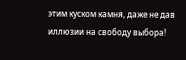этим куском камня, даже не дав иллюзии на свободу выбора!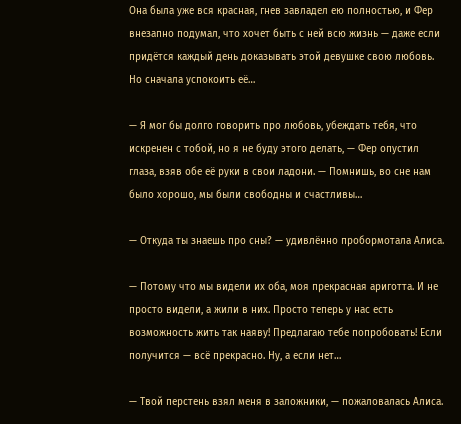Она была уже вся красная, гнев завладел ею полностью, и Фер внезапно подумал, что хочет быть с ней всю жизнь — даже если придётся каждый день доказывать этой девушке свою любовь. Но сначала успокоить её…

— Я мог бы долго говорить про любовь, убеждать тебя, что искренен с тобой, но я не буду этого делать, — Фер опустил глаза, взяв обе её руки в свои ладони. — Помнишь, во сне нам было хорошо, мы были свободны и счастливы…

— Откуда ты знаешь про сны? — удивлённо пробормотала Алиса.

— Потому что мы видели их оба, моя прекрасная ариготта. И не просто видели, а жили в них. Просто теперь у нас есть возможность жить так наяву! Предлагаю тебе попробовать! Если получится — всё прекрасно. Ну, а если нет…

— Твой перстень взял меня в заложники, — пожаловалась Алиса.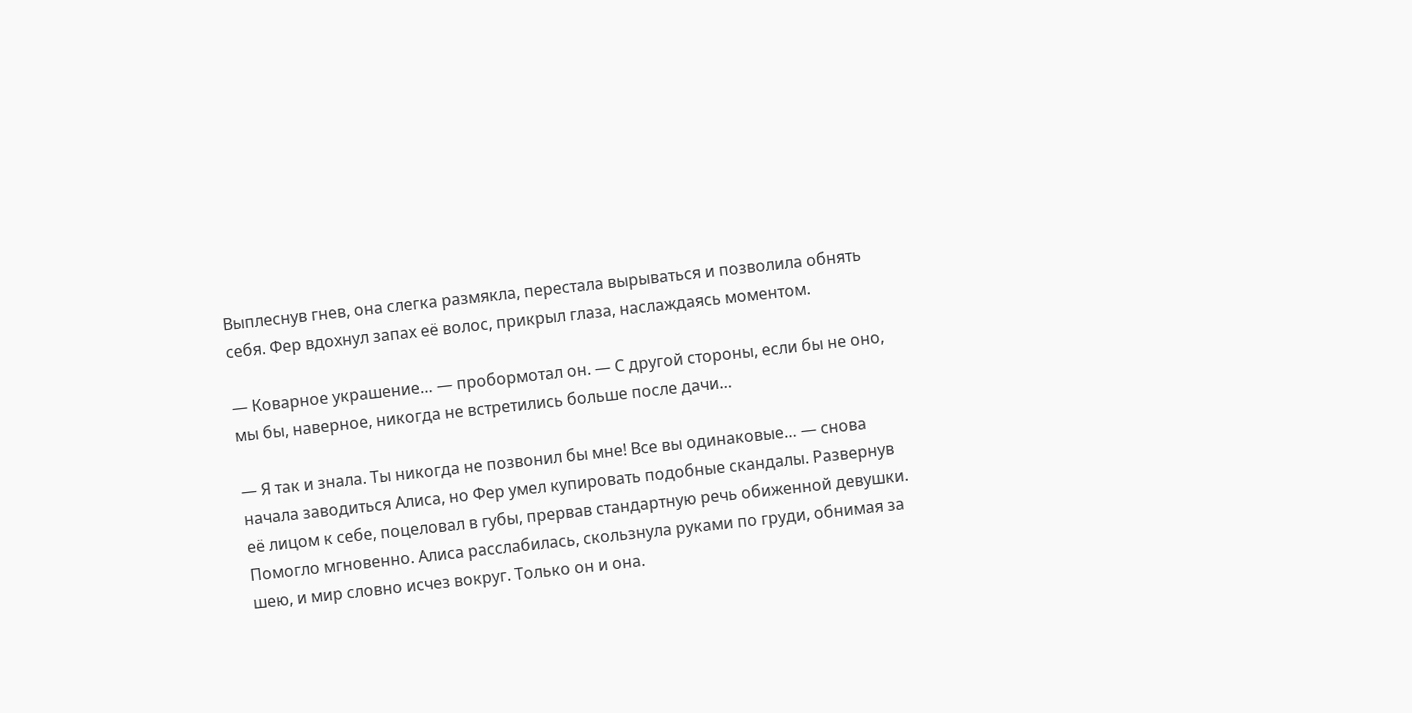Выплеснув гнев, она слегка размякла, перестала вырываться и позволила обнять себя. Фер вдохнул запах её волос, прикрыл глаза, наслаждаясь моментом.

— Коварное украшение… — пробормотал он. — С другой стороны, если бы не оно, мы бы, наверное, никогда не встретились больше после дачи…

— Я так и знала. Ты никогда не позвонил бы мне! Все вы одинаковые… — снова начала заводиться Алиса, но Фер умел купировать подобные скандалы. Развернув её лицом к себе, поцеловал в губы, прервав стандартную речь обиженной девушки. Помогло мгновенно. Алиса расслабилась, скользнула руками по груди, обнимая за шею, и мир словно исчез вокруг. Только он и она.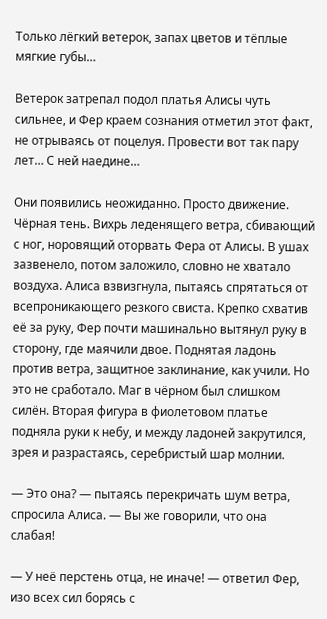Только лёгкий ветерок, запах цветов и тёплые мягкие губы…

Ветерок затрепал подол платья Алисы чуть сильнее, и Фер краем сознания отметил этот факт, не отрываясь от поцелуя. Провести вот так пару лет… С ней наедине…

Они появились неожиданно. Просто движение. Чёрная тень. Вихрь леденящего ветра, сбивающий с ног, норовящий оторвать Фера от Алисы. В ушах зазвенело, потом заложило, словно не хватало воздуха. Алиса взвизгнула, пытаясь спрятаться от всепроникающего резкого свиста. Крепко схватив её за руку, Фер почти машинально вытянул руку в сторону, где маячили двое. Поднятая ладонь против ветра, защитное заклинание, как учили. Но это не сработало. Маг в чёрном был слишком силён. Вторая фигура в фиолетовом платье подняла руки к небу, и между ладоней закрутился, зрея и разрастаясь, серебристый шар молнии.

— Это она? — пытаясь перекричать шум ветра, спросила Алиса. — Вы же говорили, что она слабая!

— У неё перстень отца, не иначе! — ответил Фер, изо всех сил борясь с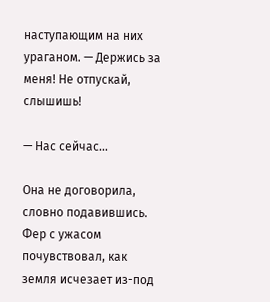наступающим на них ураганом. — Держись за меня! Не отпускай, слышишь!

— Нас сейчас…

Она не договорила, словно подавившись. Фер с ужасом почувствовал, как земля исчезает из-под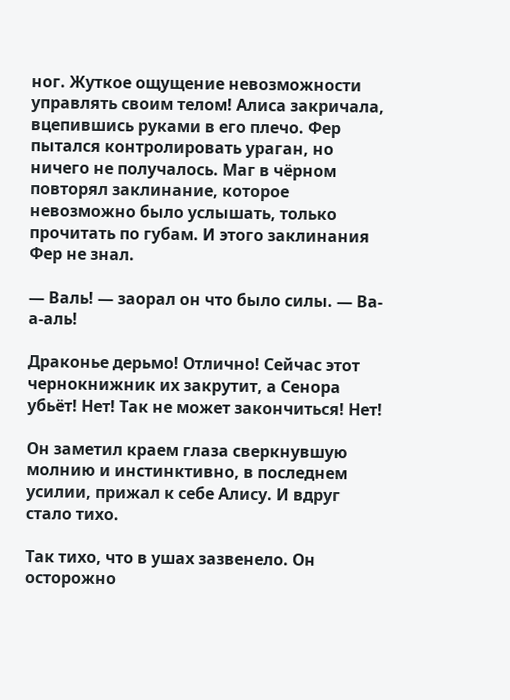ног. Жуткое ощущение невозможности управлять своим телом! Алиса закричала, вцепившись руками в его плечо. Фер пытался контролировать ураган, но ничего не получалось. Маг в чёрном повторял заклинание, которое невозможно было услышать, только прочитать по губам. И этого заклинания Фер не знал.

— Валь! — заорал он что было силы. — Ва-а-аль!

Драконье дерьмо! Отлично! Сейчас этот чернокнижник их закрутит, а Сенора убьёт! Нет! Так не может закончиться! Нет!

Он заметил краем глаза сверкнувшую молнию и инстинктивно, в последнем усилии, прижал к себе Алису. И вдруг стало тихо.

Так тихо, что в ушах зазвенело. Он осторожно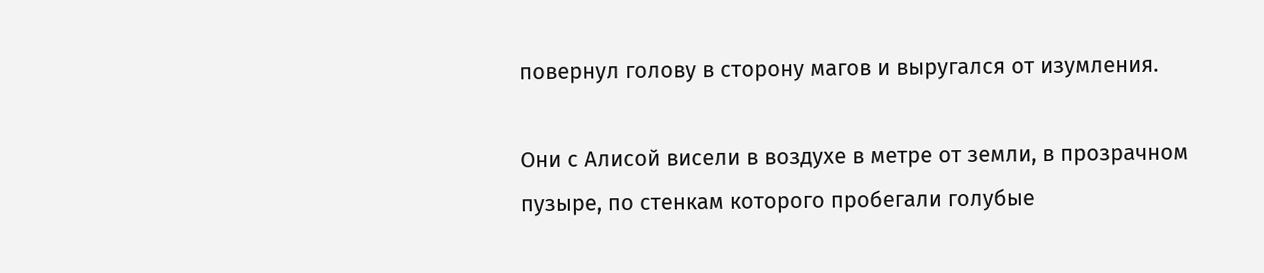повернул голову в сторону магов и выругался от изумления.

Они с Алисой висели в воздухе в метре от земли, в прозрачном пузыре, по стенкам которого пробегали голубые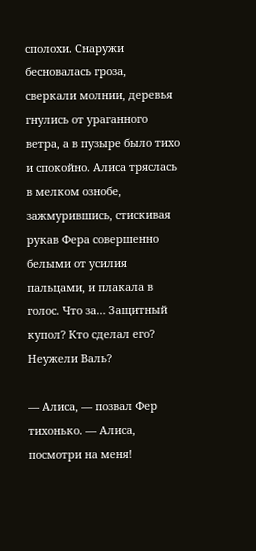сполохи. Снаружи бесновалась гроза, сверкали молнии, деревья гнулись от ураганного ветра, а в пузыре было тихо и спокойно. Алиса тряслась в мелком ознобе, зажмурившись, стискивая рукав Фера совершенно белыми от усилия пальцами, и плакала в голос. Что за… Защитный купол? Кто сделал его? Неужели Валь?

— Алиса, — позвал Фер тихонько. — Алиса, посмотри на меня!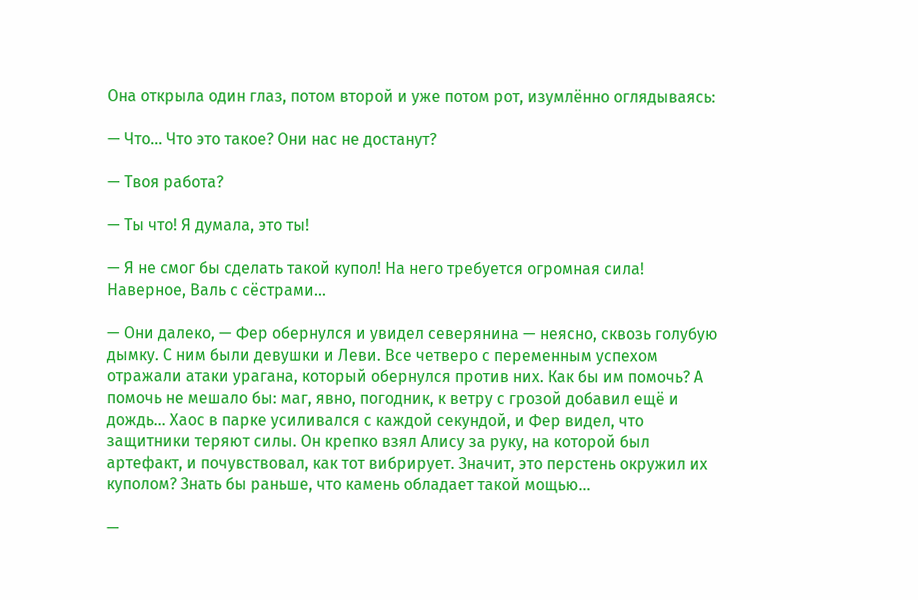Она открыла один глаз, потом второй и уже потом рот, изумлённо оглядываясь:

— Что… Что это такое? Они нас не достанут?

— Твоя работа?

— Ты что! Я думала, это ты!

— Я не смог бы сделать такой купол! На него требуется огромная сила! Наверное, Валь с сёстрами…

— Они далеко, — Фер обернулся и увидел северянина — неясно, сквозь голубую дымку. С ним были девушки и Леви. Все четверо с переменным успехом отражали атаки урагана, который обернулся против них. Как бы им помочь? А помочь не мешало бы: маг, явно, погодник, к ветру с грозой добавил ещё и дождь… Хаос в парке усиливался с каждой секундой, и Фер видел, что защитники теряют силы. Он крепко взял Алису за руку, на которой был артефакт, и почувствовал, как тот вибрирует. Значит, это перстень окружил их куполом? Знать бы раньше, что камень обладает такой мощью…

—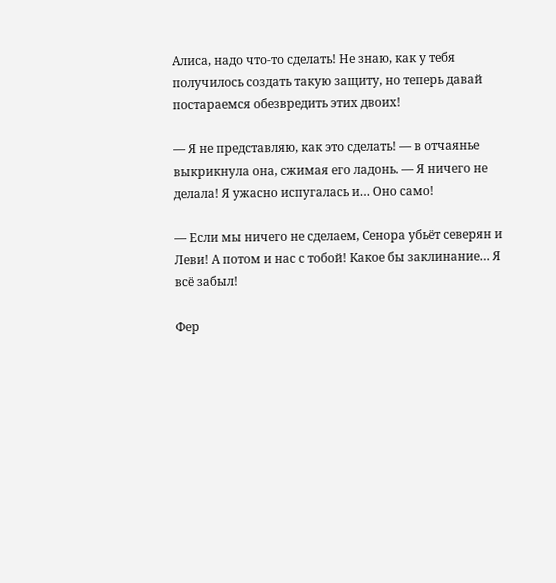Алиса, надо что-то сделать! Не знаю, как у тебя получилось создать такую защиту, но теперь давай постараемся обезвредить этих двоих!

— Я не представляю, как это сделать! — в отчаянье выкрикнула она, сжимая его ладонь. — Я ничего не делала! Я ужасно испугалась и… Оно само!

— Если мы ничего не сделаем, Сенора убьёт северян и Леви! А потом и нас с тобой! Какое бы заклинание… Я всё забыл!

Фер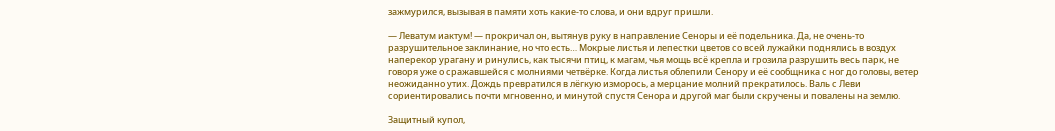зажмурился, вызывая в памяти хоть какие-то слова, и они вдруг пришли.

— Леватум иактум! — прокричал он, вытянув руку в направление Сеноры и её подельника. Да, не очень-то разрушительное заклинание, но что есть… Мокрые листья и лепестки цветов со всей лужайки поднялись в воздух наперекор урагану и ринулись, как тысячи птиц, к магам, чья мощь всё крепла и грозила разрушить весь парк, не говоря уже о сражавшейся с молниями четвёрке. Когда листья облепили Сенору и её сообщника с ног до головы, ветер неожиданно утих. Дождь превратился в лёгкую изморось, а мерцание молний прекратилось. Валь с Леви сориентировались почти мгновенно, и минутой спустя Сенора и другой маг были скручены и повалены на землю.

Защитный купол,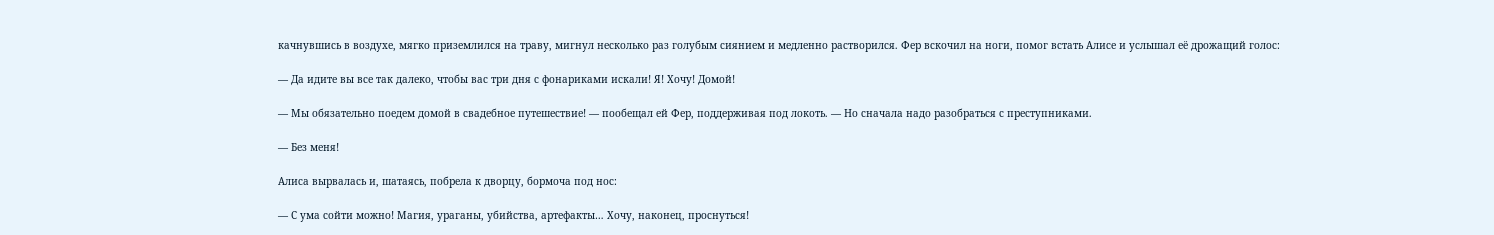качнувшись в воздухе, мягко приземлился на траву, мигнул несколько раз голубым сиянием и медленно растворился. Фер вскочил на ноги, помог встать Алисе и услышал её дрожащий голос:

— Да идите вы все так далеко, чтобы вас три дня с фонариками искали! Я! Хочу! Домой!

— Мы обязательно поедем домой в свадебное путешествие! — пообещал ей Фер, поддерживая под локоть. — Но сначала надо разобраться с преступниками.

— Без меня!

Алиса вырвалась и, шатаясь, побрела к дворцу, бормоча под нос:

— С ума сойти можно! Магия, ураганы, убийства, артефакты… Хочу, наконец, проснуться!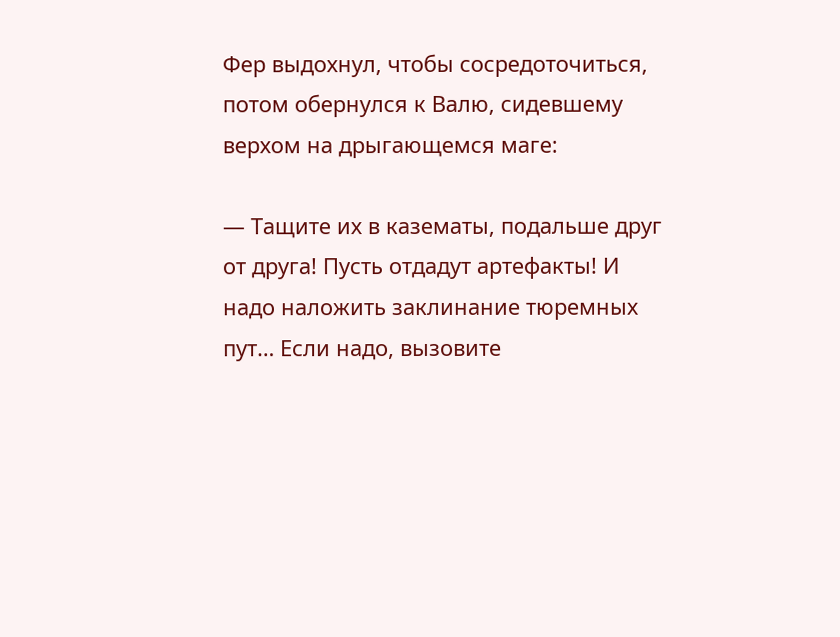Фер выдохнул, чтобы сосредоточиться, потом обернулся к Валю, сидевшему верхом на дрыгающемся маге:

— Тащите их в казематы, подальше друг от друга! Пусть отдадут артефакты! И надо наложить заклинание тюремных пут… Если надо, вызовите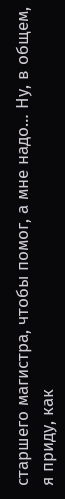старшего магистра, чтобы помог, а мне надо… Ну, в общем, я приду, как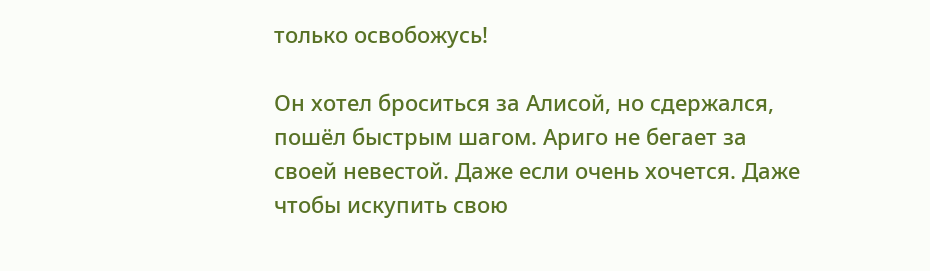только освобожусь!

Он хотел броситься за Алисой, но сдержался, пошёл быстрым шагом. Ариго не бегает за своей невестой. Даже если очень хочется. Даже чтобы искупить свою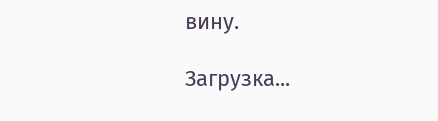вину.

Загрузка...